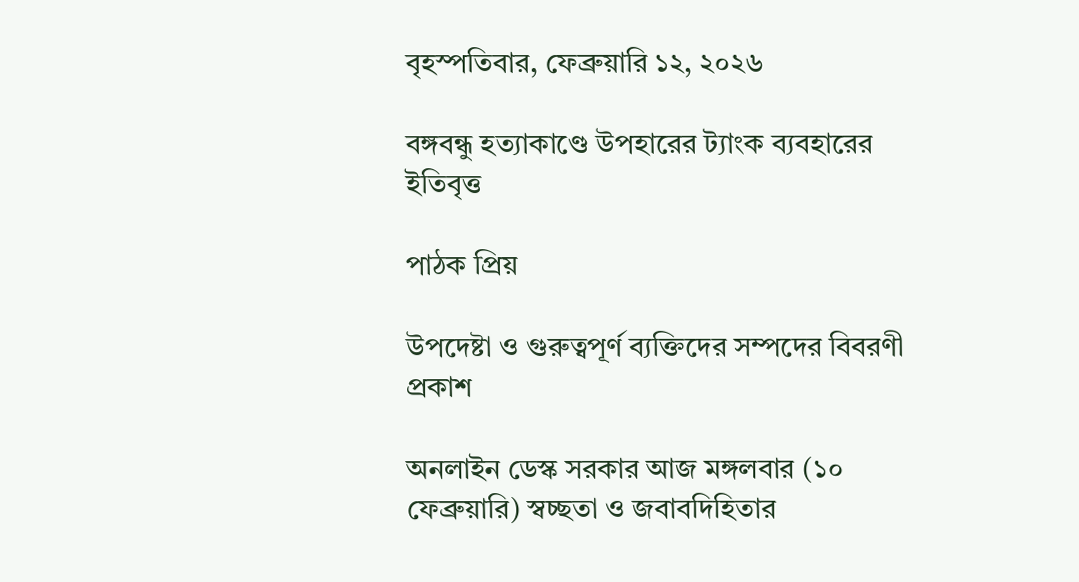বৃহস্পতিবার, ফেব্রুয়ারি ১২, ২০২৬

বঙ্গবন্ধু হত্যাকাণ্ডে উপহারের ট্যাংক ব্যবহারের ইতিবৃত্ত

পাঠক প্রিয়

উপদেষ্টা ও গুরুত্বপূর্ণ ব্যক্তিদের সম্পদের বিবরণী প্রকাশ

অনলাইন ডেস্ক সরকার আজ মঙ্গলবার (১০ ফেব্রুয়ারি) স্বচ্ছতা ও জবাবদিহিতার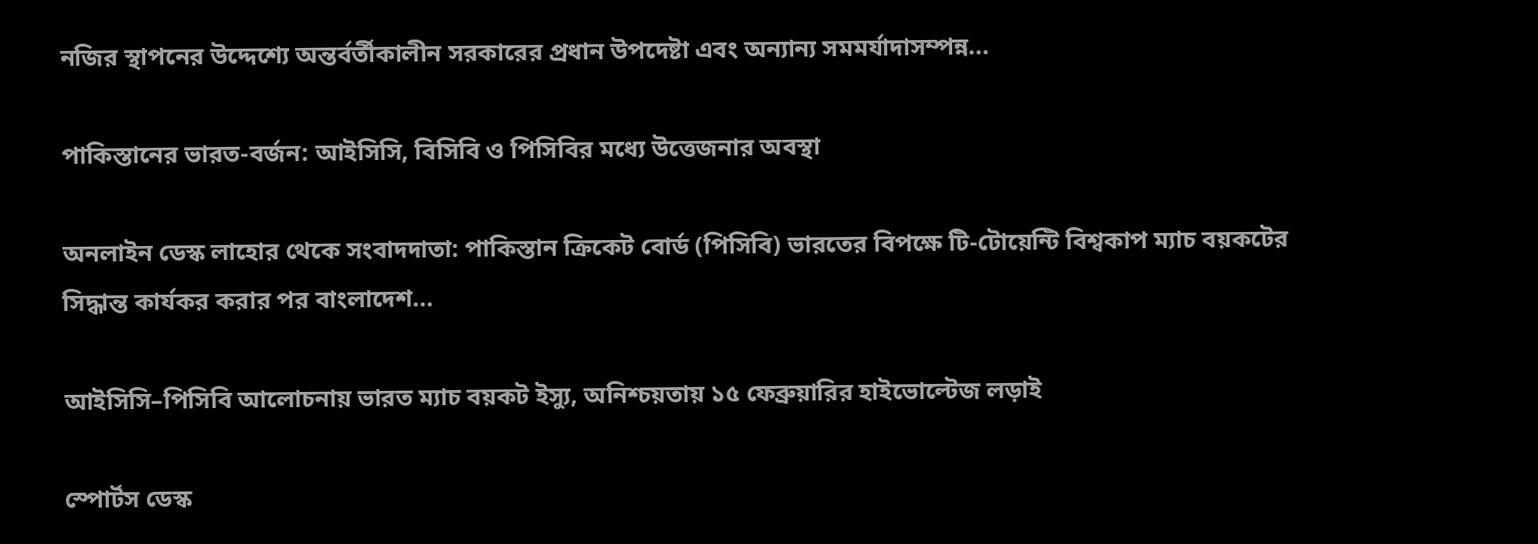নজির স্থাপনের উদ্দেশ্যে অন্তর্বর্তীকালীন সরকারের প্রধান উপদেষ্টা এবং অন্যান্য সমমর্যাদাসম্পন্ন...

পাকিস্তানের ভারত-বর্জন: আইসিসি, বিসিবি ও পিসিবির মধ্যে উত্তেজনার অবস্থা

অনলাইন ডেস্ক লাহোর থেকে সংবাদদাতা: পাকিস্তান ক্রিকেট বোর্ড (পিসিবি) ভারতের বিপক্ষে টি-টোয়েন্টি বিশ্বকাপ ম্যাচ বয়কটের সিদ্ধান্ত কার্যকর করার পর বাংলাদেশ...

আইসিসি–পিসিবি আলোচনায় ভারত ম্যাচ বয়কট ইস্যু, অনিশ্চয়তায় ১৫ ফেব্রুয়ারির হাইভোল্টেজ লড়াই

স্পোর্টস ডেস্ক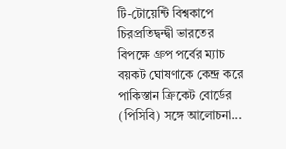টি-টোয়েন্টি বিশ্বকাপে চিরপ্রতিদ্বন্দ্বী ভারতের বিপক্ষে গ্রুপ পর্বের ম্যাচ বয়কট ঘোষণাকে কেন্দ্র করে পাকিস্তান ক্রিকেট বোর্ডের (পিসিবি) সঙ্গে আলোচনা...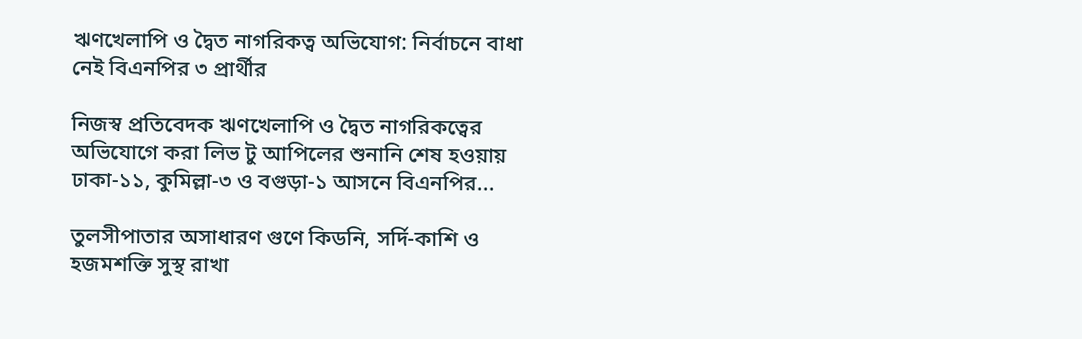ঋণখেলাপি ও দ্বৈত নাগরিকত্ব অভিযোগ: নির্বাচনে বাধা নেই বিএনপির ৩ প্রার্থীর

নিজস্ব প্রতিবেদক ঋণখেলাপি ও দ্বৈত নাগরিকত্বের অভিযোগে করা লিভ টু আপিলের শুনানি শেষ হওয়ায় ঢাকা-১১, কুমিল্লা-৩ ও বগুড়া-১ আসনে বিএনপির...

তুলসীপাতার অসাধারণ গুণে কিডনি, সর্দি-কাশি ও হজমশক্তি সুস্থ রাখা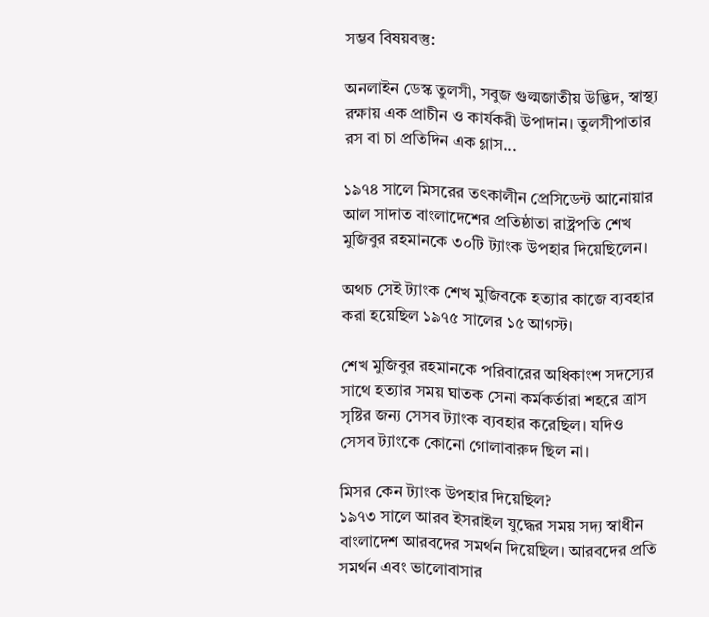সম্ভব বিষয়বস্তু:

অনলাইন ডেস্ক তুলসী, সবুজ গুল্মজাতীয় উদ্ভিদ, স্বাস্থ্য রক্ষায় এক প্রাচীন ও কার্যকরী উপাদান। তুলসীপাতার রস বা চা প্রতিদিন এক গ্লাস...

১৯৭৪ সালে মিসরের তৎকালীন প্রেসিডেন্ট আনোয়ার আল সাদাত বাংলাদেশের প্রতিষ্ঠাতা রাষ্ট্রপতি শেখ মুজিবুর রহমানকে ৩০টি ট্যাংক উপহার দিয়েছিলেন।

অথচ সেই ট্যাংক শেখ মুজিবকে হত্যার কাজে ব্যবহার করা হয়েছিল ১৯৭৫ সালের ১৫ আগস্ট।

শেখ মুজিবুর রহমানকে পরিবারের অধিকাংশ সদস্যের সাথে হত্যার সময় ঘাতক সেনা কর্মকর্তারা শহরে ত্রাস সৃষ্টির জন্য সেসব ট্যাংক ব্যবহার করেছিল। যদিও সেসব ট্যাংকে কোনো গোলাবারুদ ছিল না।

মিসর কেন ট্যাংক উপহার দিয়েছিল?
১৯৭৩ সালে আরব ইসরাইল যুদ্ধের সময় সদ্য স্বাধীন বাংলাদেশ আরবদের সমর্থন দিয়েছিল। আরবদের প্রতি সমর্থন এবং ভালোবাসার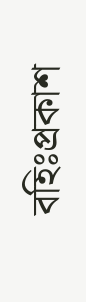বহিঃপ্রকাশ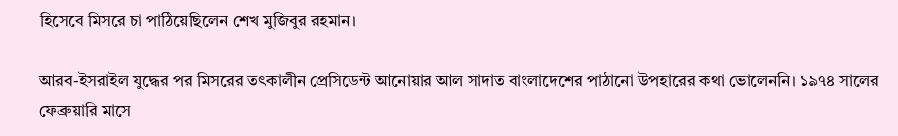হিসেবে মিসরে চা পাঠিয়েছিলেন শেখ মুজিবুর রহমান।

আরব-ইসরাইল যুদ্ধের পর মিসরের তৎকালীন প্রেসিডেন্ট আনোয়ার আল সাদাত বাংলাদেশের পাঠানো উপহারের কথা ভোলেননি। ১৯৭৪ সালের ফেব্রুয়ারি মাসে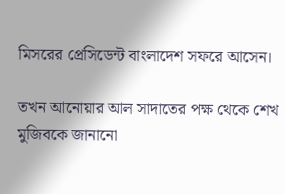মিসরের প্রেসিডেন্ট বাংলাদেশ সফরে আসেন।

তখন আনোয়ার আল সাদাতের পক্ষ থেকে শেখ মুজিবকে জানানো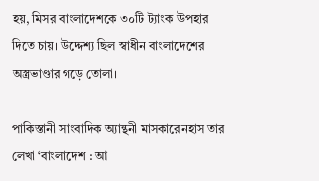হয়, মিসর বাংলাদেশকে ৩০টি ট্যাংক উপহার দিতে চায়। উদ্দেশ্য ছিল স্বাধীন বাংলাদেশের অস্ত্রভাণ্ডার গড়ে তোলা।

পাকিস্তানী সাংবাদিক অ্যান্থনী মাসকারেনহাস তার লেখা ‘বাংলাদেশ : আ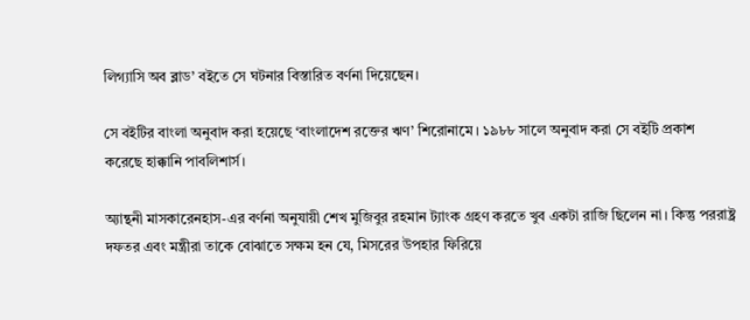লিগ্যাসি অব ব্লাড’ বইতে সে ঘটনার বিস্তারিত বর্ণনা দিয়েছেন।

সে বইটির বাংলা অনুবাদ করা হয়েছে ‘বাংলাদেশ রক্তের ঋণ’ শিরোনামে। ১৯৮৮ সালে অনুবাদ করা সে বইটি প্রকাশ করেছে হাক্কানি পাবলিশার্স।

অ্যান্থনী মাসকারেনহাস-এর বর্ণনা অনুযায়ী শেখ মুজিবুর রহমান ট্যাংক গ্রহণ করতে খুব একটা রাজি ছিলেন না। কিন্তু পররাষ্ট্র দফতর এবং মন্ত্রীরা তাকে বোঝাতে সক্ষম হন যে, মিসরের উপহার ফিরিয়ে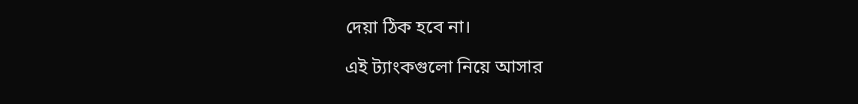দেয়া ঠিক হবে না।

এই ট্যাংকগুলো নিয়ে আসার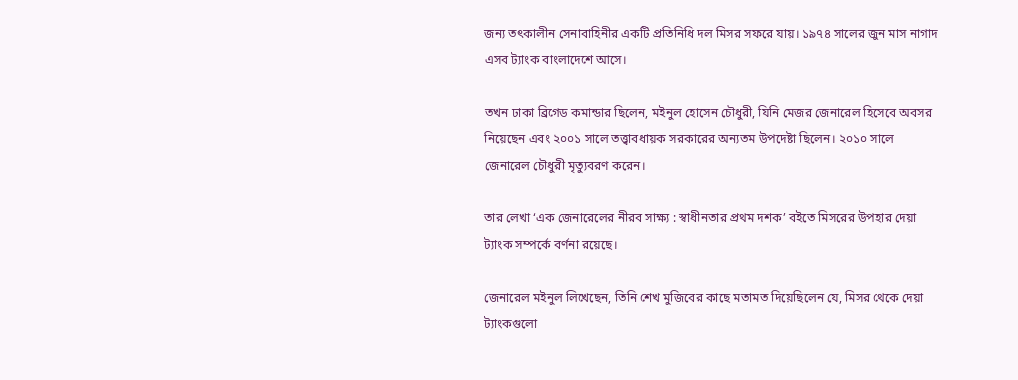জন্য তৎকালীন সেনাবাহিনীর একটি প্রতিনিধি দল মিসর সফরে যায়। ১৯৭৪ সালের জুন মাস নাগাদ এসব ট্যাংক বাংলাদেশে আসে।

তখন ঢাকা ব্রিগেড কমান্ডার ছিলেন, মইনুল হোসেন চৌধুরী, যিনি মেজর জেনারেল হিসেবে অবসর নিয়েছেন এবং ২০০১ সালে তত্ত্বাবধায়ক সরকারের অন্যতম উপদেষ্টা ছিলেন। ২০১০ সালে জেনারেল চৌধুরী মৃত্যুবরণ করেন।

তার লেখা ‘এক জেনারেলের নীরব সাক্ষ্য : স্বাধীনতার প্রথম দশক’ বইতে মিসরের উপহার দেয়া ট্যাংক সম্পর্কে বর্ণনা রয়েছে।

জেনারেল মইনুল লিখেছেন, তিনি শেখ মুজিবের কাছে মতামত দিয়েছিলেন যে, মিসর থেকে দেয়া ট্যাংকগুলো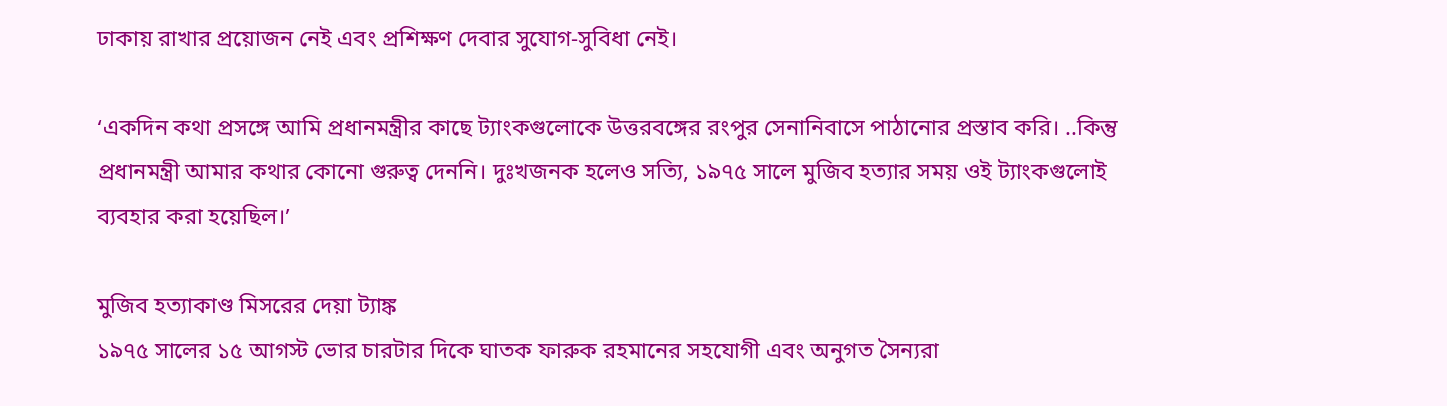ঢাকায় রাখার প্রয়োজন নেই এবং প্রশিক্ষণ দেবার সুযোগ-সুবিধা নেই।

‘একদিন কথা প্রসঙ্গে আমি প্রধানমন্ত্রীর কাছে ট্যাংকগুলোকে উত্তরবঙ্গের রংপুর সেনানিবাসে পাঠানোর প্রস্তাব করি। ..কিন্তু প্রধানমন্ত্রী আমার কথার কোনো গুরুত্ব দেননি। দুঃখজনক হলেও সত্যি, ১৯৭৫ সালে মুজিব হত্যার সময় ওই ট্যাংকগুলোই ব্যবহার করা হয়েছিল।’

মুজিব হত্যাকাণ্ড মিসরের দেয়া ট্যাঙ্ক
১৯৭৫ সালের ১৫ আগস্ট ভোর চারটার দিকে ঘাতক ফারুক রহমানের সহযোগী এবং অনুগত সৈন্যরা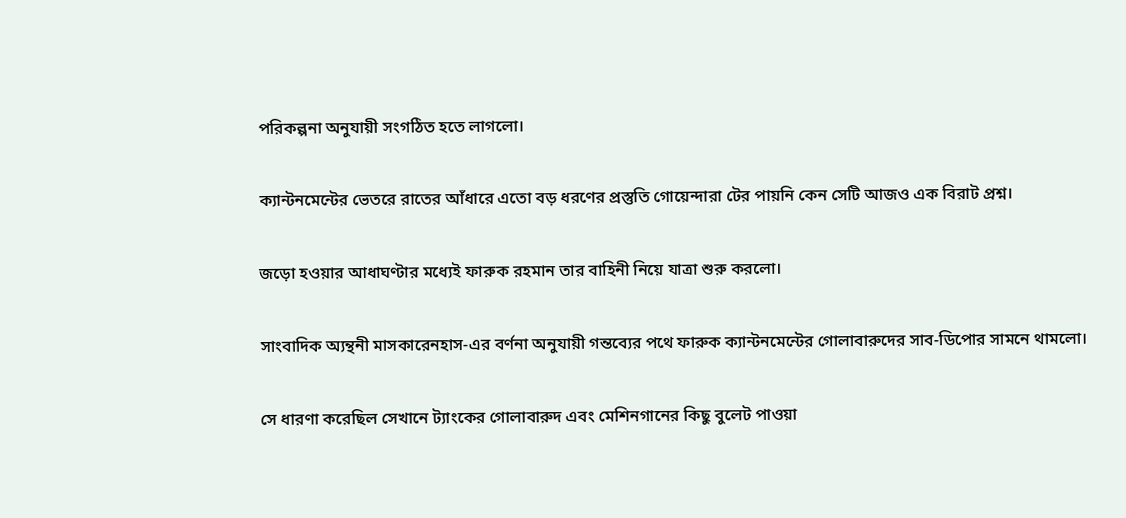পরিকল্পনা অনুযায়ী সংগঠিত হতে লাগলো।

ক্যান্টনমেন্টের ভেতরে রাতের আঁধারে এতো বড় ধরণের প্রস্তুতি গোয়েন্দারা টের পায়নি কেন সেটি আজও এক বিরাট প্রশ্ন।

জড়ো হওয়ার আধাঘণ্টার মধ্যেই ফারুক রহমান তার বাহিনী নিয়ে যাত্রা শুরু করলো।

সাংবাদিক অ্যন্থনী মাসকারেনহাস-এর বর্ণনা অনুযায়ী গন্তব্যের পথে ফারুক ক্যান্টনমেন্টের গোলাবারুদের সাব-ডিপোর সামনে থামলো।

সে ধারণা করেছিল সেখানে ট্যাংকের গোলাবারুদ এবং মেশিনগানের কিছু বুলেট পাওয়া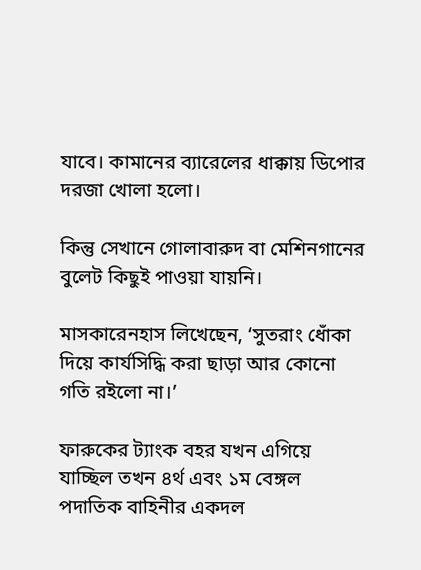যাবে। কামানের ব্যারেলের ধাক্কায় ডিপোর দরজা খোলা হলো।

কিন্তু সেখানে গোলাবারুদ বা মেশিনগানের বুলেট কিছুই পাওয়া যায়নি।

মাসকারেনহাস লিখেছেন, ‘সুতরাং ধোঁকা দিয়ে কার্যসিদ্ধি করা ছাড়া আর কোনো গতি রইলো না।’

ফারুকের ট্যাংক বহর যখন এগিয়ে যাচ্ছিল তখন ৪র্থ এবং ১ম বেঙ্গল পদাতিক বাহিনীর একদল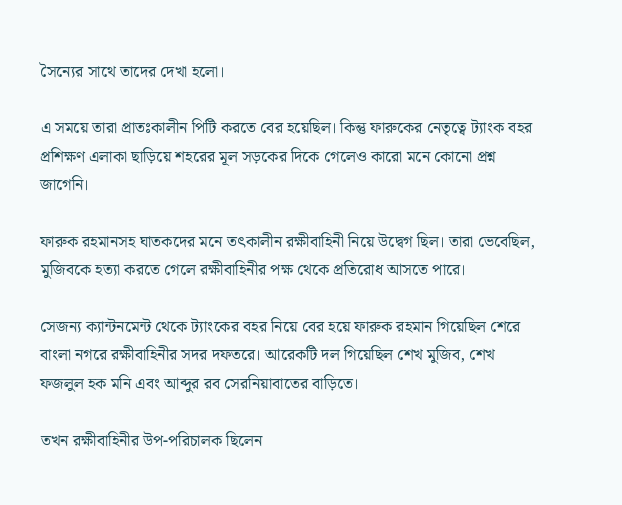সৈন্যের সাথে তাদের দেখা হলো।

এ সময়ে তারা প্রাতঃকালীন পিটি করতে বের হয়েছিল। কিন্তু ফারুকের নেতৃত্বে ট্যাংক বহর প্রশিক্ষণ এলাকা ছাড়িয়ে শহরের মূল সড়কের দিকে গেলেও কারো মনে কোনো প্রশ্ন জাগেনি।

ফারুক রহমানসহ ঘাতকদের মনে তৎকালীন রক্ষীবাহিনী নিয়ে উদ্বেগ ছিল। তারা ভেবেছিল, মুজিবকে হত্যা করতে গেলে রক্ষীবাহিনীর পক্ষ থেকে প্রতিরোধ আসতে পারে।

সেজন্য ক্যান্টনমেন্ট থেকে ট্যাংকের বহর নিয়ে বের হয়ে ফারুক রহমান গিয়েছিল শেরে বাংলা নগরে রক্ষীবাহিনীর সদর দফতরে। আরেকটি দল গিয়েছিল শেখ মুজিব, শেখ ফজলুল হক মনি এবং আব্দুর রব সেরনিয়াবাতের বাড়িতে।

তখন রক্ষীবাহিনীর উপ-পরিচালক ছিলেন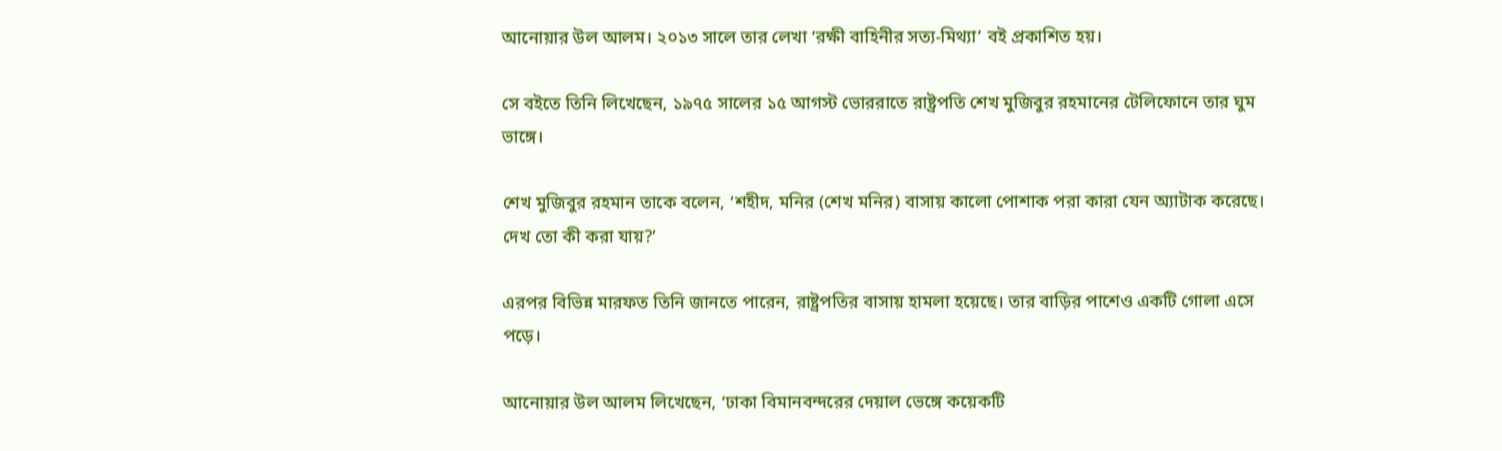আনোয়ার উল আলম। ২০১৩ সালে তার লেখা ‘রক্ষী বাহিনীর সত্য-মিথ্যা’ বই প্রকাশিত হয়।

সে বইতে তিনি লিখেছেন, ১৯৭৫ সালের ১৫ আগস্ট ভোররাতে রাষ্ট্রপতি শেখ মুজিবুর রহমানের টেলিফোনে তার ঘুম ভাঙ্গে।

শেখ মুজিবুর রহমান তাকে বলেন, ‘শহীদ, মনির (শেখ মনির) বাসায় কালো পোশাক পরা কারা যেন অ্যাটাক করেছে। দেখ তো কী করা যায়?’

এরপর বিভিন্ন মারফত তিনি জানতে পারেন, রাষ্ট্রপতির বাসায় হামলা হয়েছে। তার বাড়ির পাশেও একটি গোলা এসে পড়ে।

আনোয়ার উল আলম লিখেছেন, ‘ঢাকা বিমানবন্দরের দেয়াল ভেঙ্গে কয়েকটি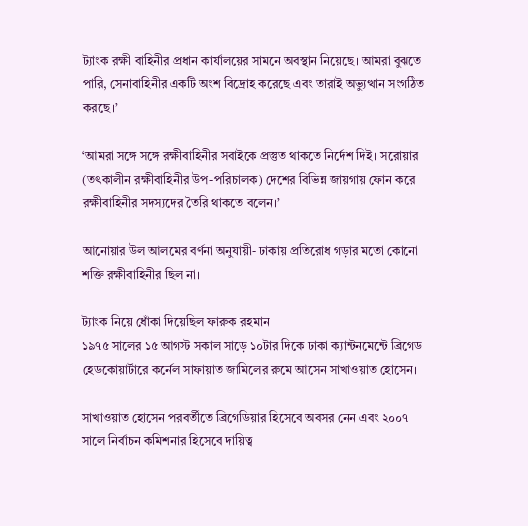ট্যাংক রক্ষী বাহিনীর প্রধান কার্যালয়ের সামনে অবস্থান নিয়েছে। আমরা বুঝতে পারি, সেনাবাহিনীর একটি অংশ বিদ্রোহ করেছে এবং তারাই অভ্যুত্থান সংগঠিত করছে।’

‘আমরা সঙ্গে সঙ্গে রক্ষীবাহিনীর সবাইকে প্রস্তুত থাকতে নির্দেশ দিই। সরোয়ার (তৎকালীন রক্ষীবাহিনীর উপ-পরিচালক) দেশের বিভিন্ন জায়গায় ফোন করে রক্ষীবাহিনীর সদস্যদের তৈরি থাকতে বলেন।’

আনোয়ার উল আলমের বর্ণনা অনুযায়ী- ঢাকায় প্রতিরোধ গড়ার মতো কোনো শক্তি রক্ষীবাহিনীর ছিল না।

ট্যাংক নিয়ে ধোঁকা দিয়েছিল ফারুক রহমান
১৯৭৫ সালের ১৫ আগস্ট সকাল সাড়ে ১০টার দিকে ঢাকা ক্যান্টনমেন্টে ব্রিগেড হেডকোয়ার্টারে কর্নেল সাফায়াত জামিলের রুমে আসেন সাখাওয়াত হোসেন।

সাখাওয়াত হোসেন পরবর্তীতে ব্রিগেডিয়ার হিসেবে অবসর নেন এবং ২০০৭ সালে নির্বাচন কমিশনার হিসেবে দায়িত্ব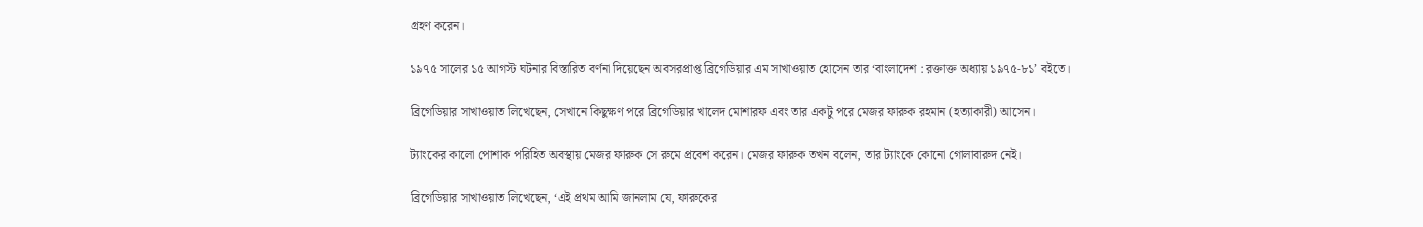গ্রহণ করেন।

১৯৭৫ সালের ১৫ আগস্ট ঘটনার বিস্তারিত বর্ণনা দিয়েছেন অবসরপ্রাপ্ত ব্রিগেডিয়ার এম সাখাওয়াত হোসেন তার ‘বাংলাদেশ : রক্তাক্ত অধ্যায় ১৯৭৫-৮১’ বইতে।

ব্রিগেডিয়ার সাখাওয়াত লিখেছেন, সেখানে কিছুক্ষণ পরে ব্রিগেডিয়ার খালেদ মোশারফ এবং তার একটু পরে মেজর ফারুক রহমান (হত্যাকারী) আসেন।

ট্যাংকের কালো পোশাক পরিহিত অবস্থায় মেজর ফারুক সে রুমে প্রবেশ করেন। মেজর ফারুক তখন বলেন, তার ট্যাংকে কোনো গোলাবারুদ নেই।

ব্রিগেডিয়ার সাখাওয়াত লিখেছেন, ‘এই প্রথম আমি জানলাম যে, ফারুকের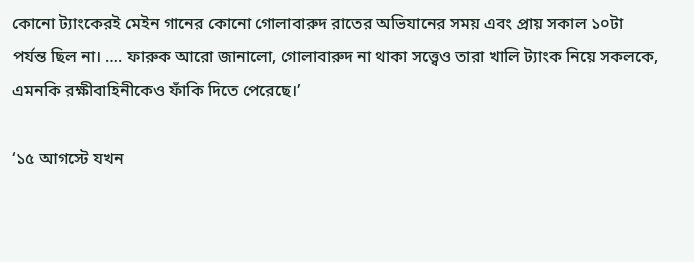কোনো ট্যাংকেরই মেইন গানের কোনো গোলাবারুদ রাতের অভিযানের সময় এবং প্রায় সকাল ১০টা পর্যন্ত ছিল না। …. ফারুক আরো জানালো, গোলাবারুদ না থাকা সত্ত্বেও তারা খালি ট্যাংক নিয়ে সকলকে, এমনকি রক্ষীবাহিনীকেও ফাঁকি দিতে পেরেছে।’

‘১৫ আগস্টে যখন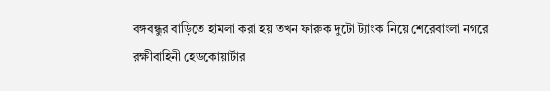বঙ্গবন্ধুর বাড়িতে হামলা করা হয় তখন ফারুক দুটো ট্যাংক নিয়ে শেরেবাংলা নগরে রক্ষীবাহিনী হেডকোয়ার্টার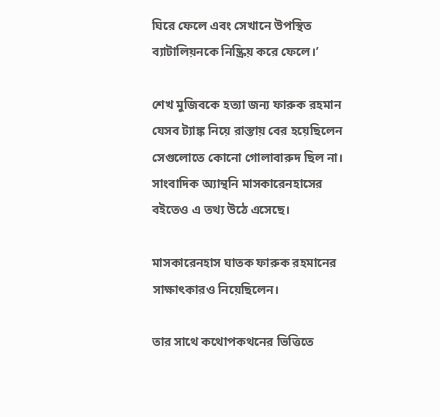ঘিরে ফেলে এবং সেখানে উপস্থিত ব্যাটালিয়নকে নিষ্ক্রিয় করে ফেলে।’

শেখ মুজিবকে হত্যা জন্য ফারুক রহমান যেসব ট্যাঙ্ক নিয়ে রাস্তায় বের হয়েছিলেন সেগুলোতে কোনো গোলাবারুদ ছিল না। সাংবাদিক অ্যান্থনি মাসকারেনহাসের বইতেও এ তথ্য উঠে এসেছে।

মাসকারেনহাস ঘাতক ফারুক রহমানের সাক্ষাৎকারও নিয়েছিলেন।

তার সাথে কথোপকথনের ভিত্তিতে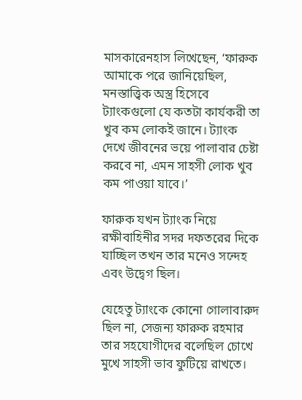মাসকারেনহাস লিখেছেন, ‘ফারুক আমাকে পরে জানিয়েছিল, মনস্তাত্ত্বিক অস্ত্র হিসেবে ট্যাংকগুলো যে কতটা কার্যকরী তা খুব কম লোকই জানে। ট্যাংক দেখে জীবনের ভয়ে পালাবার চেষ্টা করবে না, এমন সাহসী লোক খুব কম পাওয়া যাবে।’

ফারুক যখন ট্যাংক নিয়ে রক্ষীবাহিনীর সদর দফতরের দিকে যাচ্ছিল তখন তার মনেও সন্দেহ এবং উদ্বেগ ছিল।

যেহেতু ট্যাংকে কোনো গোলাবারুদ ছিল না, সেজন্য ফারুক রহমার তার সহযোগীদের বলেছিল চোখে মুখে সাহসী ভাব ফুটিয়ে রাখতে।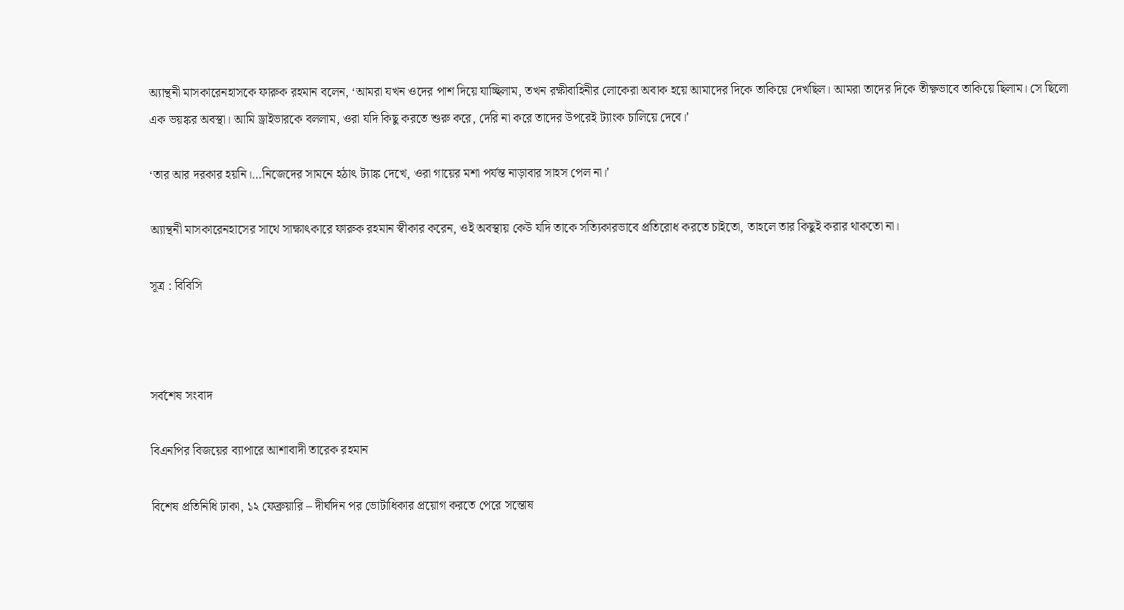অ্যান্থনী মাসকারেনহাসকে ফারুক রহমান বলেন, ‘আমরা যখন ওদের পাশ দিয়ে যাচ্ছিলাম, তখন রক্ষীবাহিনীর লোকেরা অবাক হয়ে আমাদের দিকে তাকিয়ে দেখছিল। আমরা তাদের দিকে তীক্ষ্ণভাবে তাকিয়ে ছিলাম। সে ছিলো এক ভয়ঙ্কর অবস্থা। আমি ড্রাইভারকে বললাম, ওরা যদি কিছু করতে শুরু করে, দেরি না করে তাদের উপরেই ট্যাংক চালিয়ে দেবে।’

‘তার আর দরকার হয়নি।…নিজেদের সামনে হঠাৎ ট্যাঙ্ক দেখে, ওরা গায়ের মশা পর্যন্ত নাড়াবার সাহস পেল না।’

অ্যান্থনী মাসকারেনহাসের সাথে সাক্ষাৎকারে ফারুক রহমান স্বীকার করেন, ওই অবস্থায় কেউ যদি তাকে সত্যিকারভাবে প্রতিরোধ করতে চাইতো, তাহলে তার কিছুই করার থাকতো না।

সূত্র : বিবিসি



সর্বশেষ সংবাদ

বিএনপির বিজয়ের ব্যাপারে আশাবাদী তারেক রহমান

বিশেষ প্রতিনিধি ঢাকা, ১২ ফেব্রুয়ারি – দীর্ঘদিন পর ভোটাধিকার প্রয়োগ করতে পেরে সন্তোষ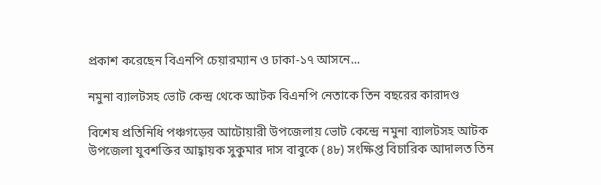প্রকাশ করেছেন বিএনপি চেয়ারম্যান ও ঢাকা-১৭ আসনে...

নমুনা ব্যালটসহ ভোট কেন্দ্র থেকে আটক বিএনপি নেতাকে তিন বছরের কারাদণ্ড

বিশেষ প্রতিনিধি পঞ্চগড়ের আটোয়ারী উপজেলায় ভোট কেন্দ্রে নমুনা ব্যালটসহ আটক উপজেলা যুবশক্তির আহ্বায়ক সুকুমার দাস বাবুকে (৪৮) সংক্ষিপ্ত বিচারিক আদালত তিন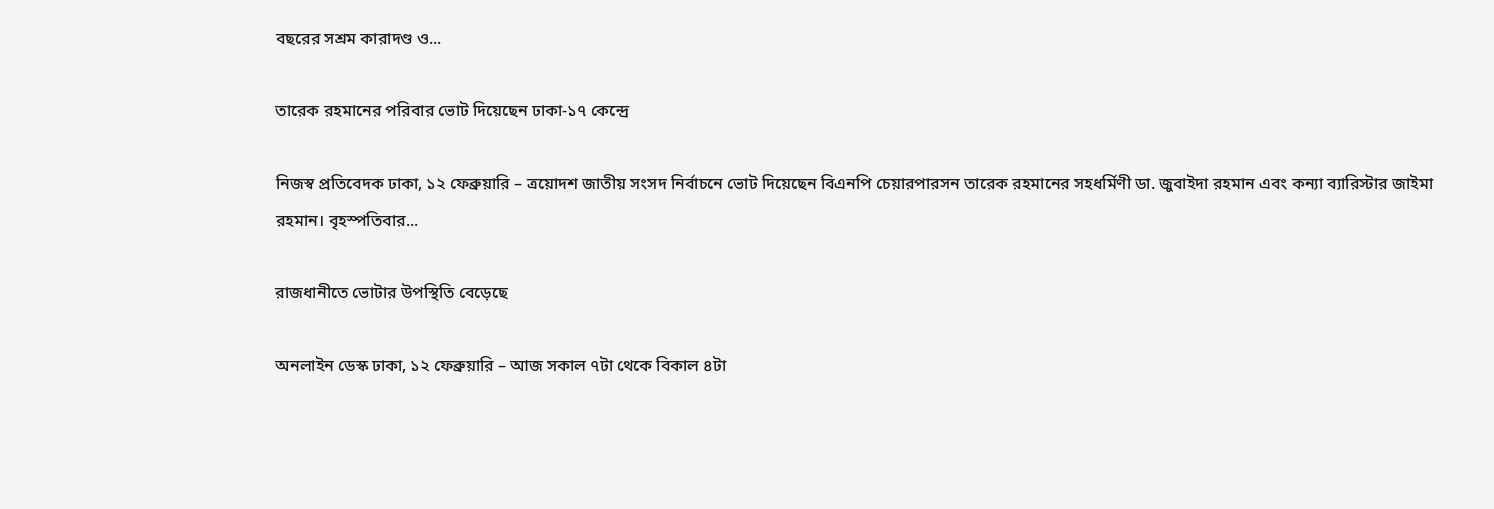বছরের সশ্রম কারাদণ্ড ও...

তারেক রহমানের পরিবার ভোট দিয়েছেন ঢাকা-১৭ কেন্দ্রে

নিজস্ব প্রতিবেদক ঢাকা, ১২ ফেব্রুয়ারি – ত্রয়োদশ জাতীয় সংসদ নির্বাচনে ভোট দিয়েছেন বিএনপি চেয়ারপারসন তারেক রহমানের সহধর্মিণী ডা. জুবাইদা রহমান এবং কন্যা ব্যারিস্টার জাইমা রহমান। বৃহস্পতিবার...

রাজধানীতে ভোটার উপস্থিতি বেড়েছে

অনলাইন ডেস্ক ঢাকা, ১২ ফেব্রুয়ারি – আজ সকাল ৭টা থেকে বিকাল ৪টা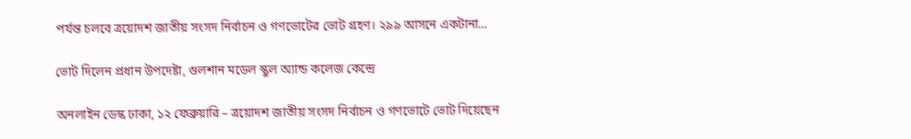পর্যন্ত চলবে ত্রয়োদশ জাতীয় সংসদ নির্বাচন ও গণভোটের ভোট গ্রহণ। ২৯৯ আসনে একটানা...

ভোট দিলেন প্রধান উপদেষ্টা, গুলশান মডেল স্কুল অ্যান্ড কলেজ কেন্দ্রে

অনলাইন ডেস্ক ঢাকা, ১২ ফেব্রুয়ারি – ত্রয়োদশ জাতীয় সংসদ নির্বাচন ও গণভোটে ভোট দিয়েছেন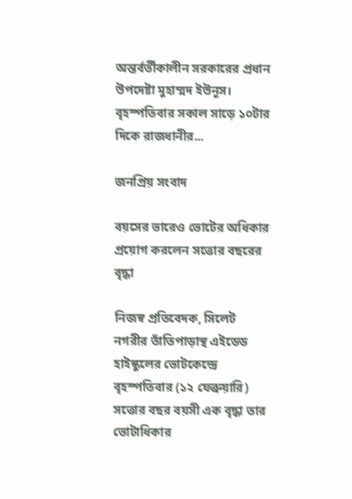অন্তর্বর্তীকালীন সরকারের প্রধান উপদেষ্টা মুহাম্মদ ইউনূস। বৃহস্পতিবার সকাল সাড়ে ১০টার দিকে রাজধানীর...

জনপ্রিয় সংবাদ

বয়সের ভারেও ভোটের অধিকার প্রয়োগ করলেন সত্তোর বছরের বৃদ্ধা

নিজস্ব প্রতিবেদক, সিলেট নগরীর তাঁতিপাড়াস্থ এইডেড হাইস্কুলের ভোটকেন্দ্রে বৃহস্পতিবার (১২ ফেব্রুয়ারি) সত্তোর বছর বয়সী এক বৃদ্ধা তার ভোটাধিকার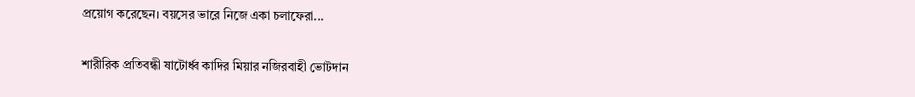প্রয়োগ করেছেন। বয়সের ভারে নিজে একা চলাফেরা...

শারীরিক প্রতিবন্ধী ষাটোর্ধ্ব কাদির মিয়ার নজিরবাহী ভোটদান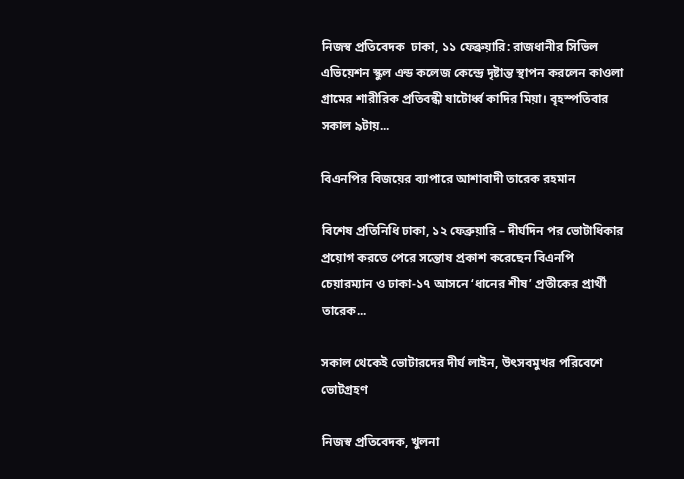নিজস্ব প্রতিবেদক  ঢাকা, ১১ ফেব্রুয়ারি: রাজধানীর সিভিল এভিয়েশন স্কুল এন্ড কলেজ কেন্দ্রে দৃষ্টান্ত স্থাপন করলেন কাওলা গ্রামের শারীরিক প্রতিবন্ধী ষাটোর্ধ্ব কাদির মিয়া। বৃহস্পতিবার সকাল ৯টায়...

বিএনপির বিজয়ের ব্যাপারে আশাবাদী তারেক রহমান

বিশেষ প্রতিনিধি ঢাকা, ১২ ফেব্রুয়ারি – দীর্ঘদিন পর ভোটাধিকার প্রয়োগ করতে পেরে সন্তোষ প্রকাশ করেছেন বিএনপি চেয়ারম্যান ও ঢাকা-১৭ আসনে ‘ধানের শীষ’ প্রতীকের প্রার্থী তারেক...

সকাল থেকেই ভোটারদের দীর্ঘ লাইন, উৎসবমুখর পরিবেশে ভোটগ্রহণ

নিজস্ব প্রতিবেদক, খুলনা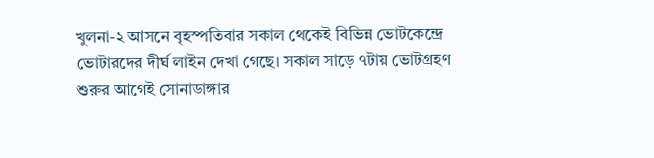খুলনা-২ আসনে বৃহস্পতিবার সকাল থেকেই বিভিন্ন ভোটকেন্দ্রে ভোটারদের দীর্ঘ লাইন দেখা গেছে। সকাল সাড়ে ৭টায় ভোটগ্রহণ শুরুর আগেই সোনাডাঙ্গার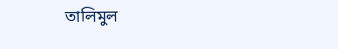তালিমুল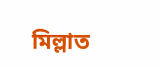মিল্লাত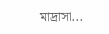মাদ্রাসা...